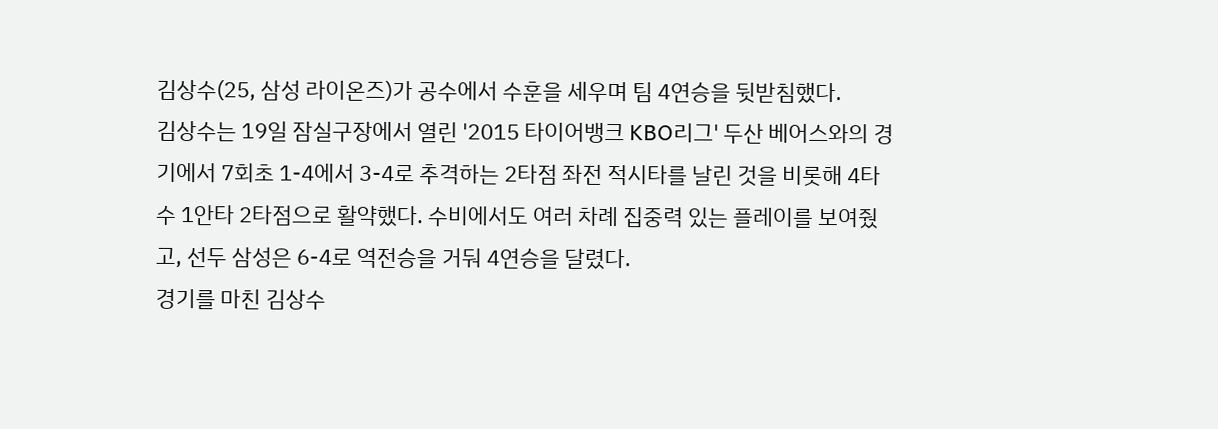김상수(25, 삼성 라이온즈)가 공수에서 수훈을 세우며 팀 4연승을 뒷받침했다.
김상수는 19일 잠실구장에서 열린 '2015 타이어뱅크 KBO리그' 두산 베어스와의 경기에서 7회초 1-4에서 3-4로 추격하는 2타점 좌전 적시타를 날린 것을 비롯해 4타수 1안타 2타점으로 활약했다. 수비에서도 여러 차례 집중력 있는 플레이를 보여줬고, 선두 삼성은 6-4로 역전승을 거둬 4연승을 달렸다.
경기를 마친 김상수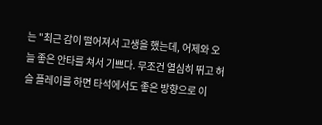는 "최근 감이 떨어져서 고생을 했는데, 어제와 오늘 좋은 안타를 쳐서 기쁘다. 무조건 열심히 뛰고 허슬 플레이를 하면 타석에서도 좋은 방향으로 이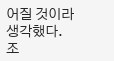어질 것이라 생각했다. 조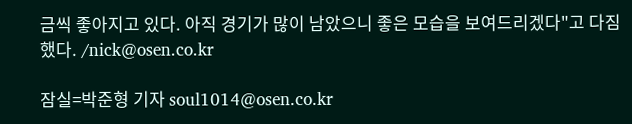금씩 좋아지고 있다. 아직 경기가 많이 남았으니 좋은 모습을 보여드리겠다"고 다짐했다. /nick@osen.co.kr

잠실=박준형 기자 soul1014@osen.co.kr